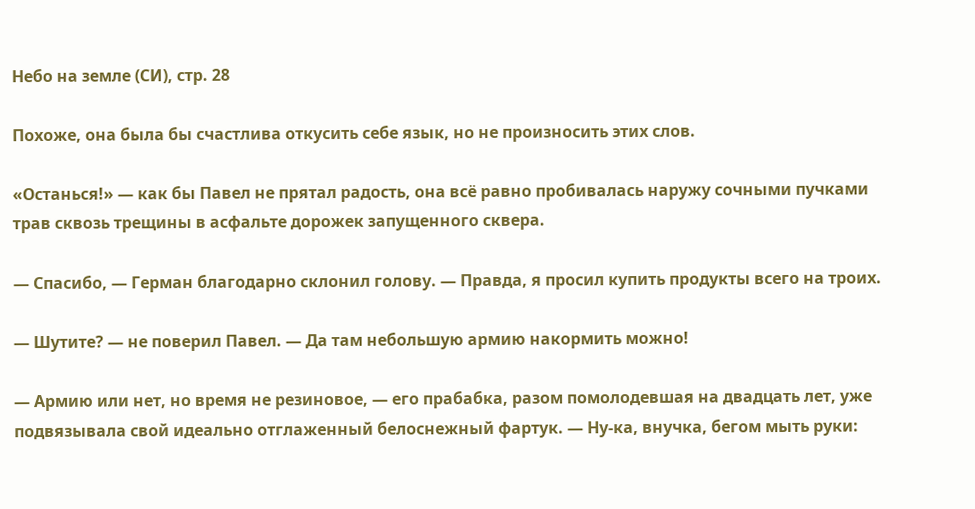Небо на земле (СИ), стр. 28

Похоже, она была бы счастлива откусить себе язык, но не произносить этих слов.

«Останься!» — как бы Павел не прятал радость, она всё равно пробивалась наружу сочными пучками трав сквозь трещины в асфальте дорожек запущенного сквера.

— Спасибо, — Герман благодарно склонил голову. — Правда, я просил купить продукты всего на троих.

— Шутите? — не поверил Павел. — Да там небольшую армию накормить можно!

— Армию или нет, но время не резиновое, — его прабабка, разом помолодевшая на двадцать лет, уже подвязывала свой идеально отглаженный белоснежный фартук. — Ну-ка, внучка, бегом мыть руки: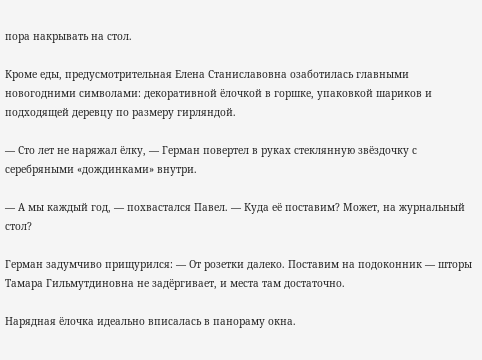пора накрывать на стол.

Кроме еды, предусмотрительная Елена Станиславовна озаботилась главными новогодними символами: декоративной ёлочкой в горшке, упаковкой шариков и подходящей деревцу по размеру гирляндой.

— Сто лет не наряжал ёлку, — Герман повертел в руках стеклянную звёздочку с серебряными «дождинками» внутри.

— А мы каждый год, — похвастался Павел. — Куда её поставим? Может, на журнальный стол?

Герман задумчиво прищурился: — От розетки далеко. Поставим на подоконник — шторы Тамара Гильмутдиновна не задёргивает, и места там достаточно.

Нарядная ёлочка идеально вписалась в панораму окна.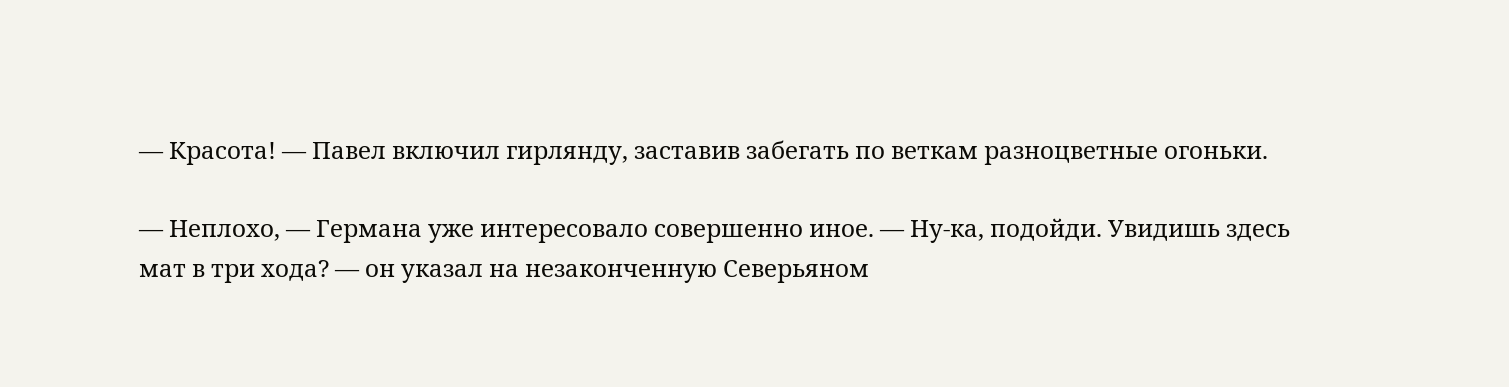— Красота! — Павел включил гирлянду, заставив забегать по веткам разноцветные огоньки.

— Неплохо, — Германа уже интересовало совершенно иное. — Ну-ка, подойди. Увидишь здесь мат в три хода? — он указал на незаконченную Северьяном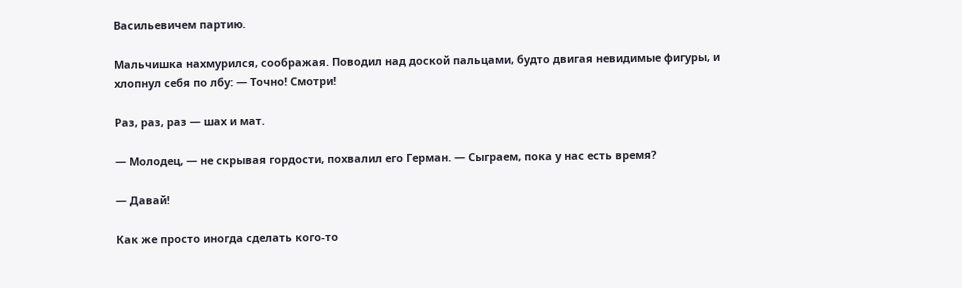Васильевичем партию.

Мальчишка нахмурился, соображая. Поводил над доской пальцами, будто двигая невидимые фигуры, и хлопнул себя по лбу: — Точно! Смотри!

Раз, раз, раз — шах и мат.

— Молодец, — не скрывая гордости, похвалил его Герман. — Сыграем, пока у нас есть время?

— Давай!

Как же просто иногда сделать кого-то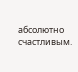абсолютно счастливым.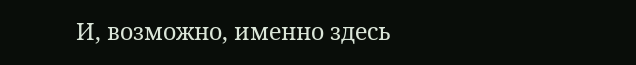И, возможно, именно здесь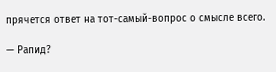прячется ответ на тот-самый-вопрос о смысле всего.

— Рапид?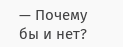— Почему бы и нет?